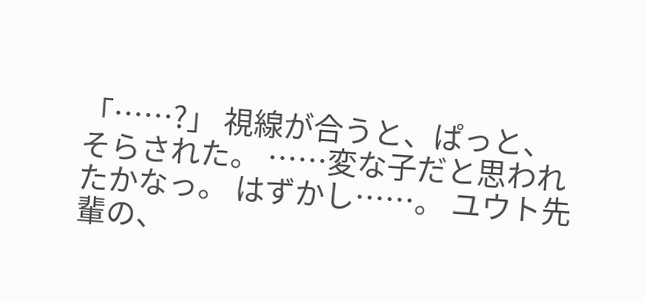「……?」 視線が合うと、ぱっと、そらされた。 ……変な子だと思われたかなっ。 はずかし……。 ユウト先輩の、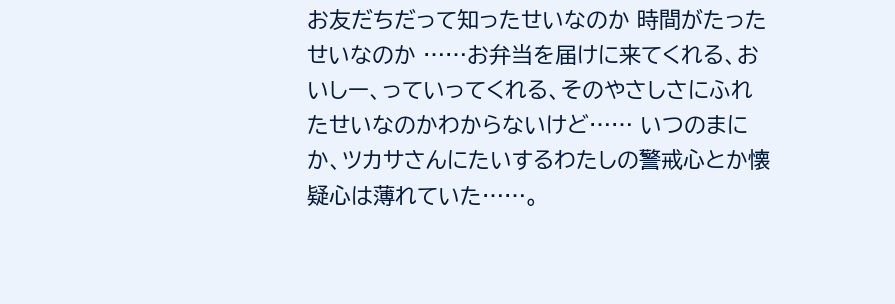お友だちだって知ったせいなのか 時間がたったせいなのか ……お弁当を届けに来てくれる、おいしー、っていってくれる、そのやさしさにふれたせいなのかわからないけど…… いつのまにか、ツカサさんにたいするわたしの警戒心とか懐疑心は薄れていた……。